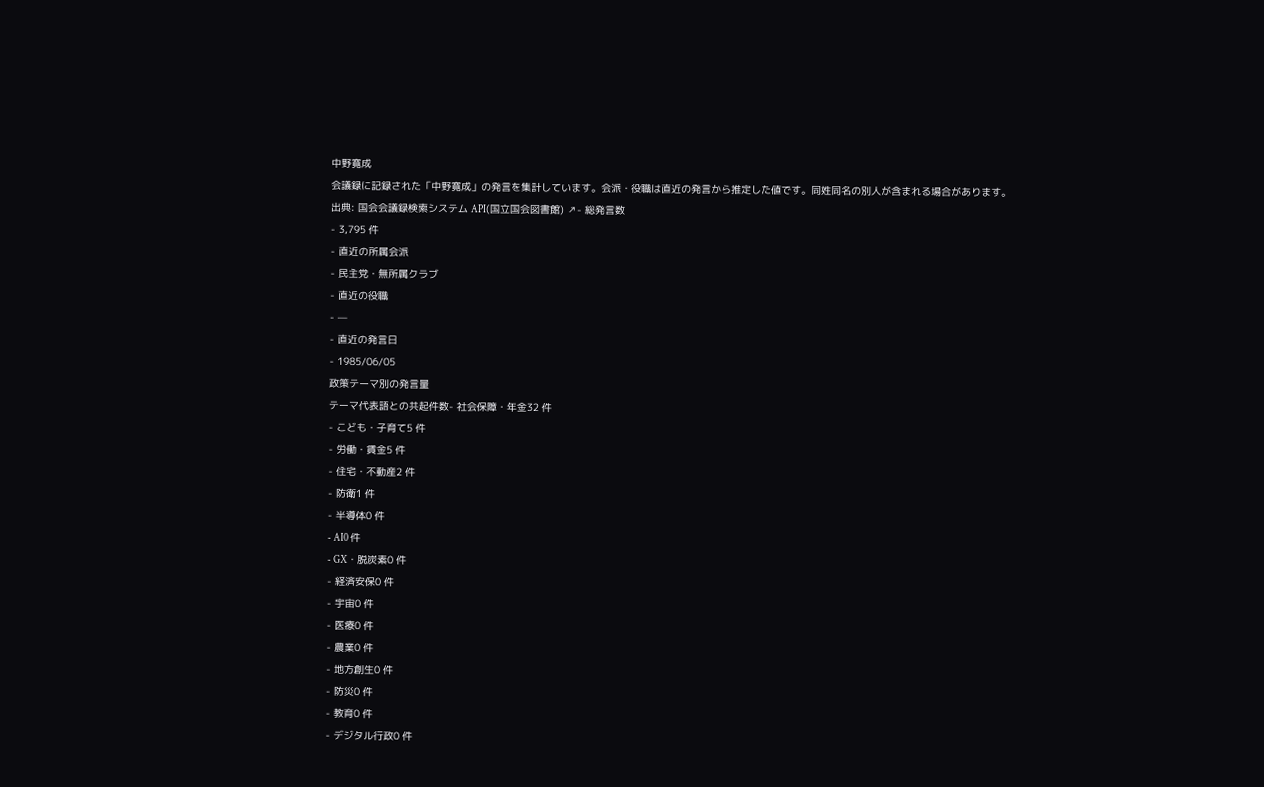中野寛成
会議録に記録された「中野寛成」の発言を集計しています。会派・役職は直近の発言から推定した値です。同姓同名の別人が含まれる場合があります。
出典: 国会会議録検索システム API(国立国会図書館) ↗- 総発言数
- 3,795 件
- 直近の所属会派
- 民主党・無所属クラブ
- 直近の役職
- —
- 直近の発言日
- 1985/06/05
政策テーマ別の発言量
テーマ代表語との共起件数- 社会保障・年金32 件
- こども・子育て5 件
- 労働・賃金5 件
- 住宅・不動産2 件
- 防衛1 件
- 半導体0 件
- AI0 件
- GX・脱炭素0 件
- 経済安保0 件
- 宇宙0 件
- 医療0 件
- 農業0 件
- 地方創生0 件
- 防災0 件
- 教育0 件
- デジタル行政0 件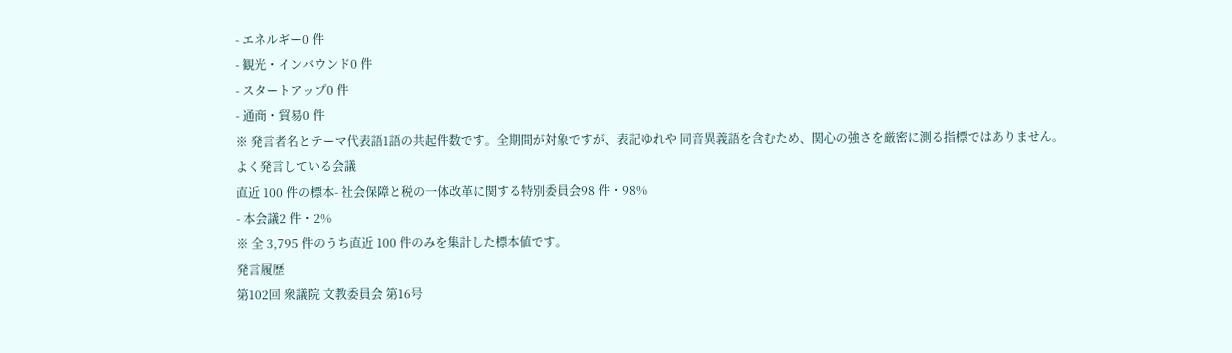- エネルギー0 件
- 観光・インバウンド0 件
- スタートアップ0 件
- 通商・貿易0 件
※ 発言者名とテーマ代表語1語の共起件数です。全期間が対象ですが、表記ゆれや 同音異義語を含むため、関心の強さを厳密に測る指標ではありません。
よく発言している会議
直近 100 件の標本- 社会保障と税の一体改革に関する特別委員会98 件・98%
- 本会議2 件・2%
※ 全 3,795 件のうち直近 100 件のみを集計した標本値です。
発言履歴
第102回 衆議院 文教委員会 第16号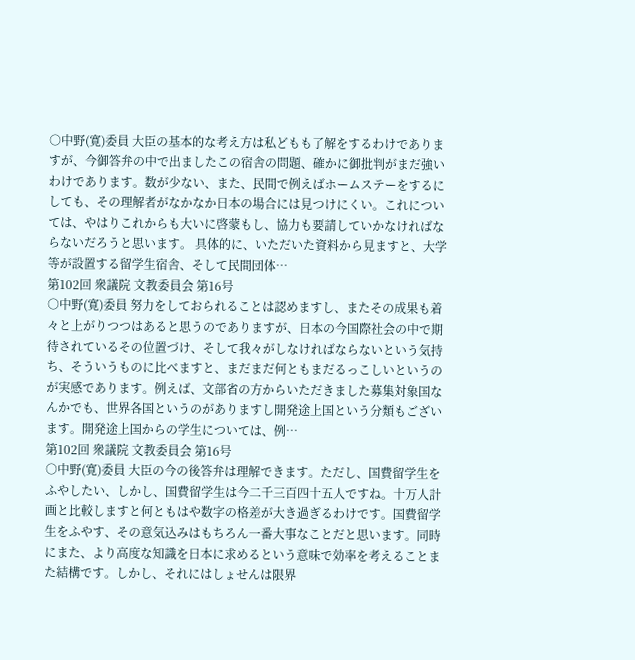○中野(寛)委員 大臣の基本的な考え方は私どもも了解をするわけでありますが、今御答弁の中で出ましたこの宿舎の問題、確かに御批判がまだ強いわけであります。数が少ない、また、民間で例えばホームステーをするにしても、その理解者がなかなか日本の場合には見つけにくい。これについては、やはりこれからも大いに啓蒙もし、協力も要請していかなければならないだろうと思います。 具体的に、いただいた資料から見ますと、大学等が設置する留学生宿舎、そして民間団体…
第102回 衆議院 文教委員会 第16号
○中野(寛)委員 努力をしておられることは認めますし、またその成果も着々と上がりつつはあると思うのでありますが、日本の今国際社会の中で期待されているその位置づけ、そして我々がしなければならないという気持ち、そういうものに比べますと、まだまだ何ともまだるっこしいというのが実感であります。例えば、文部省の方からいただきました募集対象国なんかでも、世界各国というのがありますし開発途上国という分類もございます。開発途上国からの学生については、例…
第102回 衆議院 文教委員会 第16号
○中野(寛)委員 大臣の今の後答弁は理解できます。ただし、国費留学生をふやしたい、しかし、国費留学生は今二千三百四十五人ですね。十万人計画と比較しますと何ともはや数字の格差が大き過ぎるわけです。国費留学生をふやす、その意気込みはもちろん一番大事なことだと思います。同時にまた、より高度な知識を日本に求めるという意味で効率を考えることまた結構です。しかし、それにはしょせんは限界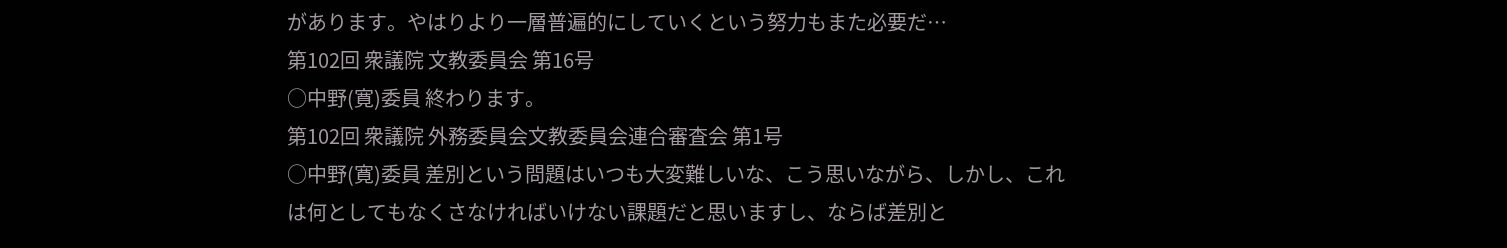があります。やはりより一層普遍的にしていくという努力もまた必要だ…
第102回 衆議院 文教委員会 第16号
○中野(寛)委員 終わります。
第102回 衆議院 外務委員会文教委員会連合審査会 第1号
○中野(寛)委員 差別という問題はいつも大変難しいな、こう思いながら、しかし、これは何としてもなくさなければいけない課題だと思いますし、ならば差別と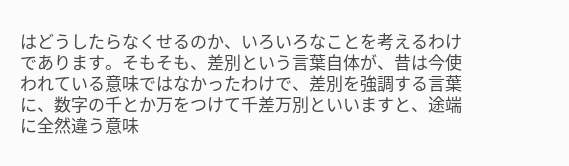はどうしたらなくせるのか、いろいろなことを考えるわけであります。そもそも、差別という言葉自体が、昔は今使われている意味ではなかったわけで、差別を強調する言葉に、数字の千とか万をつけて千差万別といいますと、途端に全然違う意味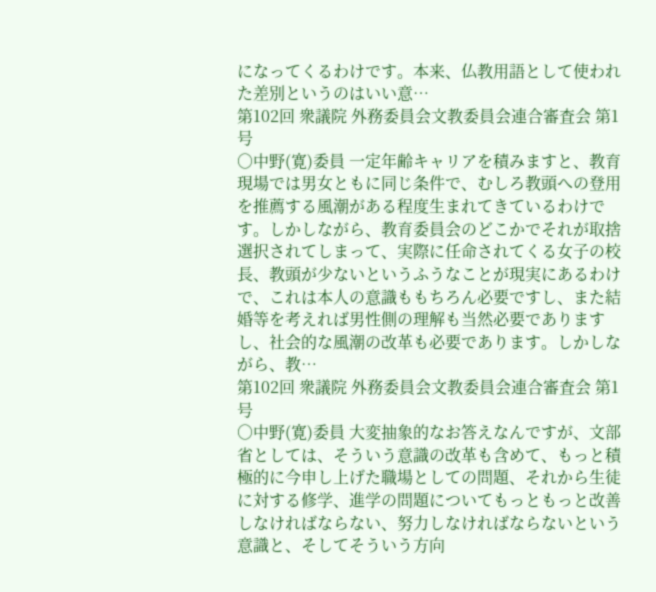になってくるわけです。本来、仏教用語として使われた差別というのはいい意…
第102回 衆議院 外務委員会文教委員会連合審査会 第1号
○中野(寛)委員 一定年齢キャリアを積みますと、教育現場では男女ともに同じ条件で、むしろ教頭への登用を推薦する風潮がある程度生まれてきているわけです。しかしながら、教育委員会のどこかでそれが取捨選択されてしまって、実際に任命されてくる女子の校長、教頭が少ないというふうなことが現実にあるわけで、これは本人の意識ももちろん必要ですし、また結婚等を考えれば男性側の理解も当然必要でありますし、社会的な風潮の改革も必要であります。しかしながら、教…
第102回 衆議院 外務委員会文教委員会連合審査会 第1号
○中野(寛)委員 大変抽象的なお答えなんですが、文部省としては、そういう意識の改革も含めて、もっと積極的に今申し上げた職場としての問題、それから生徒に対する修学、進学の問題についてもっともっと改善しなければならない、努力しなければならないという意識と、そしてそういう方向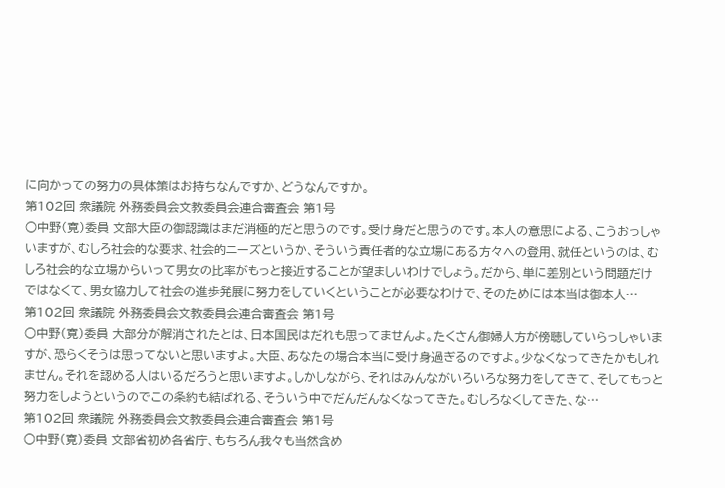に向かっての努力の具体策はお持ちなんですか、どうなんですか。
第102回 衆議院 外務委員会文教委員会連合審査会 第1号
○中野(寛)委員 文部大臣の御認識はまだ消極的だと思うのです。受け身だと思うのです。本人の意思による、こうおっしゃいますが、むしろ社会的な要求、社会的ニーズというか、そういう責任者的な立場にある方々への登用、就任というのは、むしろ社会的な立場からいって男女の比率がもっと接近することが望ましいわけでしょう。だから、単に差別という問題だけではなくて、男女協力して社会の進歩発展に努力をしていくということが必要なわけで、そのためには本当は御本人…
第102回 衆議院 外務委員会文教委員会連合審査会 第1号
○中野(寛)委員 大部分が解消されたとは、日本国民はだれも思ってませんよ。たくさん御婦人方が傍聴していらっしゃいますが、恐らくそうは思ってないと思いますよ。大臣、あなたの場合本当に受け身過ぎるのですよ。少なくなってきたかもしれません。それを認める人はいるだろうと思いますよ。しかしながら、それはみんながいろいろな努力をしてきて、そしてもっと努力をしようというのでこの条約も結ばれる、そういう中でだんだんなくなってきた。むしろなくしてきた、な…
第102回 衆議院 外務委員会文教委員会連合審査会 第1号
○中野(寛)委員 文部省初め各省庁、もちろん我々も当然含め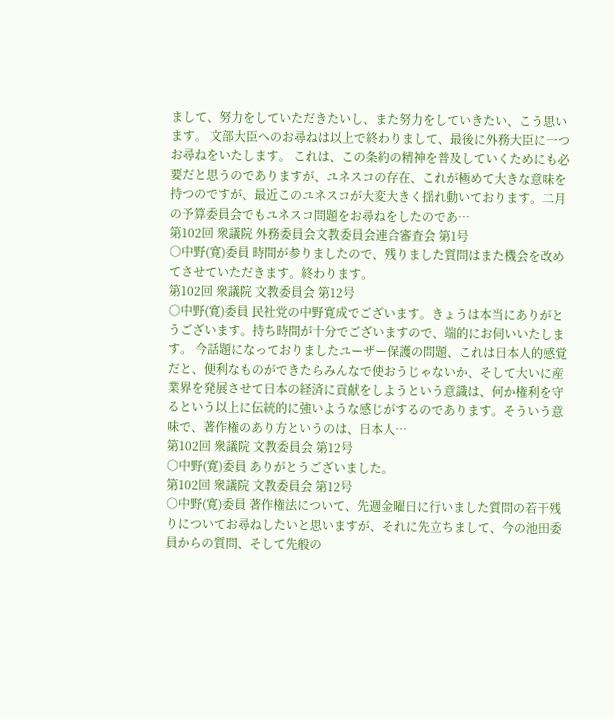まして、努力をしていただきたいし、また努力をしていきたい、こう思います。 文部大臣へのお尋ねは以上で終わりまして、最後に外務大臣に一つお尋ねをいたします。 これは、この条約の精神を普及していくためにも必要だと思うのでありますが、ユネスコの存在、これが極めて大きな意味を持つのですが、最近このユネスコが大変大きく揺れ動いております。二月の予算委員会でもユネスコ問題をお尋ねをしたのであ…
第102回 衆議院 外務委員会文教委員会連合審査会 第1号
○中野(寛)委員 時間が参りましたので、残りました質問はまた機会を改めてさせていただきます。終わります。
第102回 衆議院 文教委員会 第12号
○中野(寛)委員 民社党の中野寛成でございます。きょうは本当にありがとうございます。持ち時間が十分でございますので、端的にお伺いいたします。 今話題になっておりましたユーザー保護の問題、これは日本人的感覚だと、便利なものができたらみんなで使おうじゃないか、そして大いに産業界を発展させて日本の経済に貢献をしようという意識は、何か権利を守るという以上に伝統的に強いような感じがするのであります。そういう意味で、著作権のあり方というのは、日本人…
第102回 衆議院 文教委員会 第12号
○中野(寛)委員 ありがとうございました。
第102回 衆議院 文教委員会 第12号
○中野(寛)委員 著作権法について、先週金曜日に行いました質問の若干残りについてお尋ねしたいと思いますが、それに先立ちまして、今の池田委員からの質問、そして先般の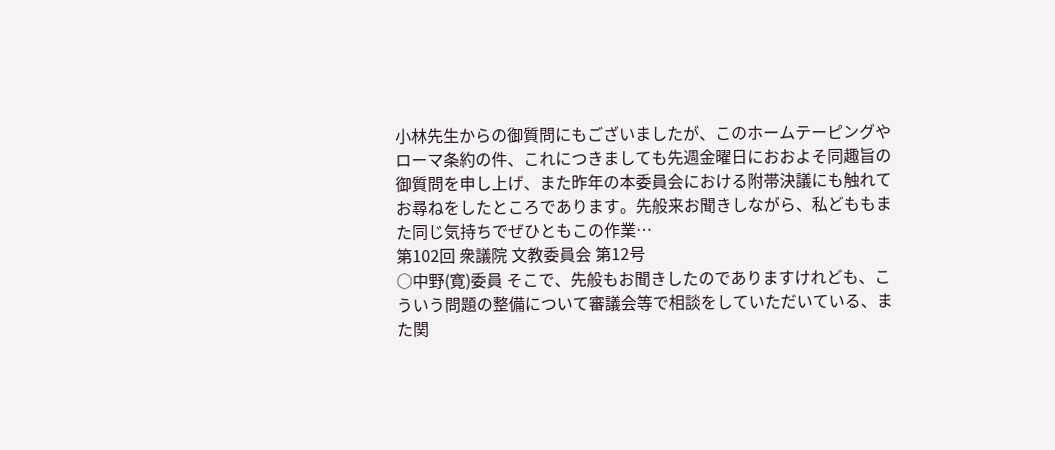小林先生からの御質問にもございましたが、このホームテーピングやローマ条約の件、これにつきましても先週金曜日におおよそ同趣旨の御質問を申し上げ、また昨年の本委員会における附帯決議にも触れてお尋ねをしたところであります。先般来お聞きしながら、私どももまた同じ気持ちでぜひともこの作業…
第102回 衆議院 文教委員会 第12号
○中野(寛)委員 そこで、先般もお聞きしたのでありますけれども、こういう問題の整備について審議会等で相談をしていただいている、また関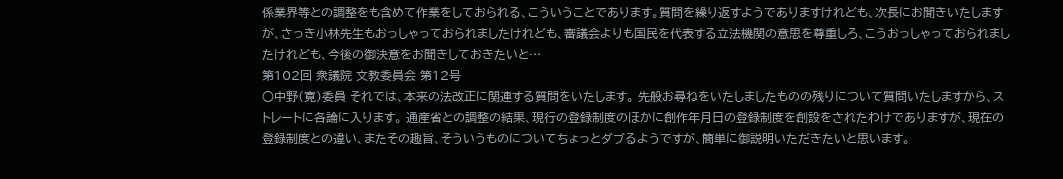係業界等との調整をも含めて作業をしておられる、こういうことであります。質問を繰り返すようでありますけれども、次長にお聞きいたしますが、さっき小林先生もおっしゃっておられましたけれども、審議会よりも国民を代表する立法機関の意思を尊重しろ、こうおっしゃっておられましたけれども、今後の御決意をお聞きしておきたいと…
第102回 衆議院 文教委員会 第12号
○中野(寛)委員 それでは、本来の法改正に関連する質問をいたします。 先般お尋ねをいたしましたものの残りについて質問いたしますから、ストレートに各論に入ります。 通産省との調整の結果、現行の登録制度のほかに創作年月日の登録制度を創設をされたわけでありますが、現在の登録制度との違い、またその趣旨、そういうものについてちょっとダブるようですが、簡単に御説明いただきたいと思います。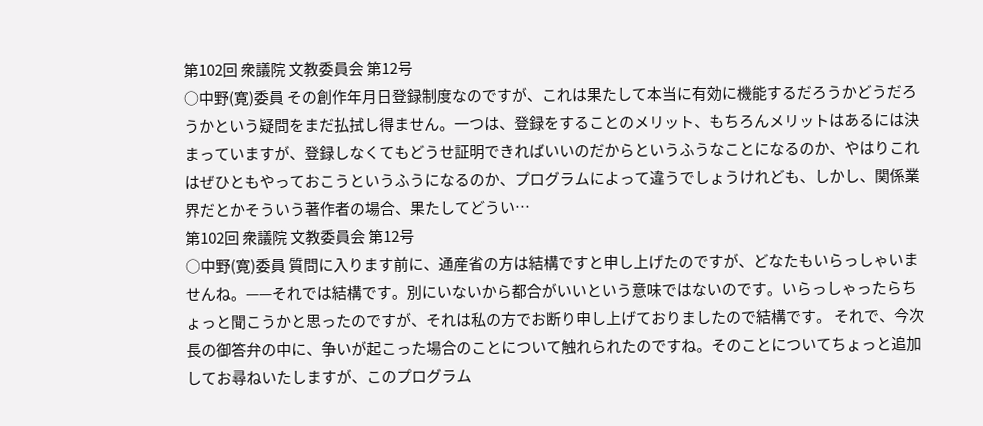第102回 衆議院 文教委員会 第12号
○中野(寛)委員 その創作年月日登録制度なのですが、これは果たして本当に有効に機能するだろうかどうだろうかという疑問をまだ払拭し得ません。一つは、登録をすることのメリット、もちろんメリットはあるには決まっていますが、登録しなくてもどうせ証明できればいいのだからというふうなことになるのか、やはりこれはぜひともやっておこうというふうになるのか、プログラムによって違うでしょうけれども、しかし、関係業界だとかそういう著作者の場合、果たしてどうい…
第102回 衆議院 文教委員会 第12号
○中野(寛)委員 質問に入ります前に、通産省の方は結構ですと申し上げたのですが、どなたもいらっしゃいませんね。——それでは結構です。別にいないから都合がいいという意味ではないのです。いらっしゃったらちょっと聞こうかと思ったのですが、それは私の方でお断り申し上げておりましたので結構です。 それで、今次長の御答弁の中に、争いが起こった場合のことについて触れられたのですね。そのことについてちょっと追加してお尋ねいたしますが、このプログラム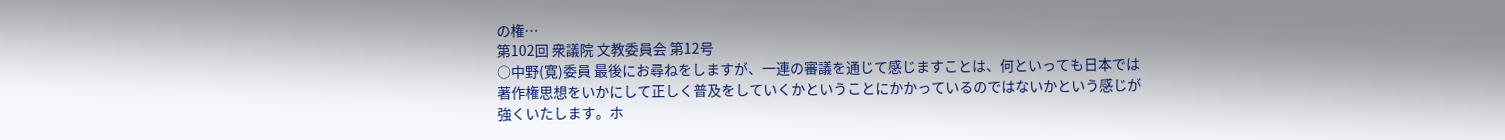の権…
第102回 衆議院 文教委員会 第12号
○中野(寛)委員 最後にお尋ねをしますが、一連の審議を通じて感じますことは、何といっても日本では著作権思想をいかにして正しく普及をしていくかということにかかっているのではないかという感じが強くいたします。ホ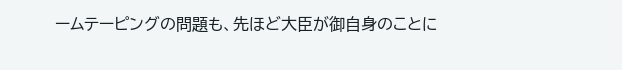ームテーピングの問題も、先ほど大臣が御自身のことに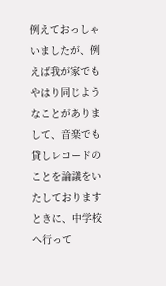例えておっしゃいましたが、例えば我が家でもやはり同じようなことがありまして、音楽でも貸しレコードのことを論議をいたしておりますときに、中学校へ行って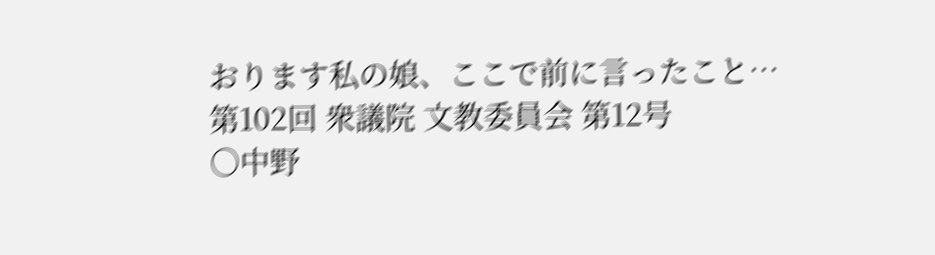おります私の娘、ここで前に言ったこと…
第102回 衆議院 文教委員会 第12号
○中野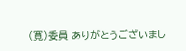(寛)委員 ありがとうございまし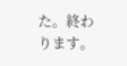た。終わります。